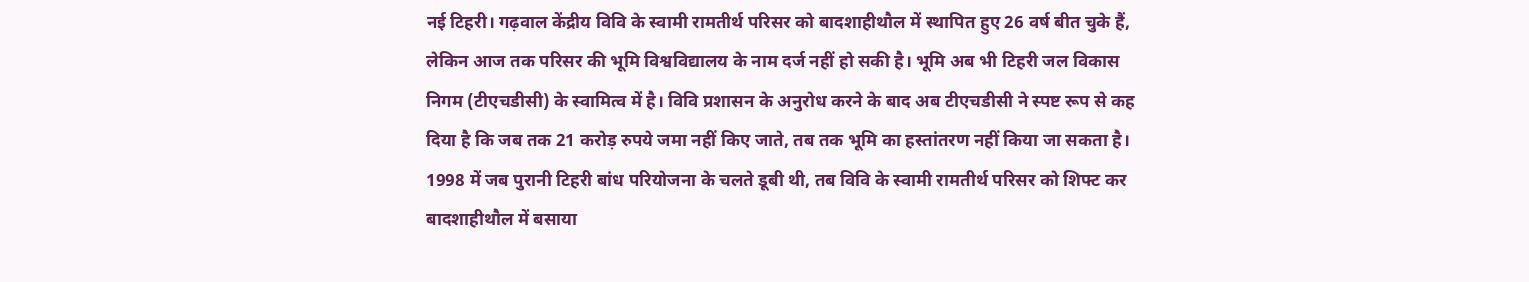नई टिहरी। गढ़वाल केंद्रीय विवि के स्वामी रामतीर्थ परिसर को बादशाहीथौल में स्थापित हुए 26 वर्ष बीत चुके हैं, लेकिन आज तक परिसर की भूमि विश्वविद्यालय के नाम दर्ज नहीं हो सकी है। भूमि अब भी टिहरी जल विकास निगम (टीएचडीसी) के स्वामित्व में है। विवि प्रशासन के अनुरोध करने के बाद अब टीएचडीसी ने स्पष्ट रूप से कह दिया है कि जब तक 21 करोड़ रुपये जमा नहीं किए जाते, तब तक भूमि का हस्तांतरण नहीं किया जा सकता है।
1998 में जब पुरानी टिहरी बांध परियोजना के चलते डूबी थी, तब विवि के स्वामी रामतीर्थ परिसर को शिफ्ट कर बादशाहीथौल में बसाया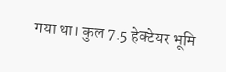गया था। कुल 7.5 हेक्टेयर भूमि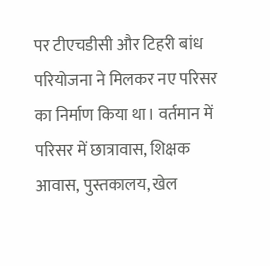पर टीएचडीसी और टिहरी बांध परियोजना ने मिलकर नए परिसर का निर्माण किया था। वर्तमान में परिसर में छात्रावास, शिक्षक आवास, पुस्तकालय, खेल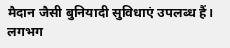मैदान जैसी बुनियादी सुविधाएं उपलब्ध हैं। लगभग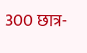300 छात्र-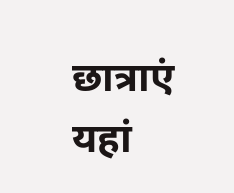छात्राएं यहां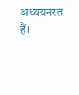अध्ययनरत हैं।